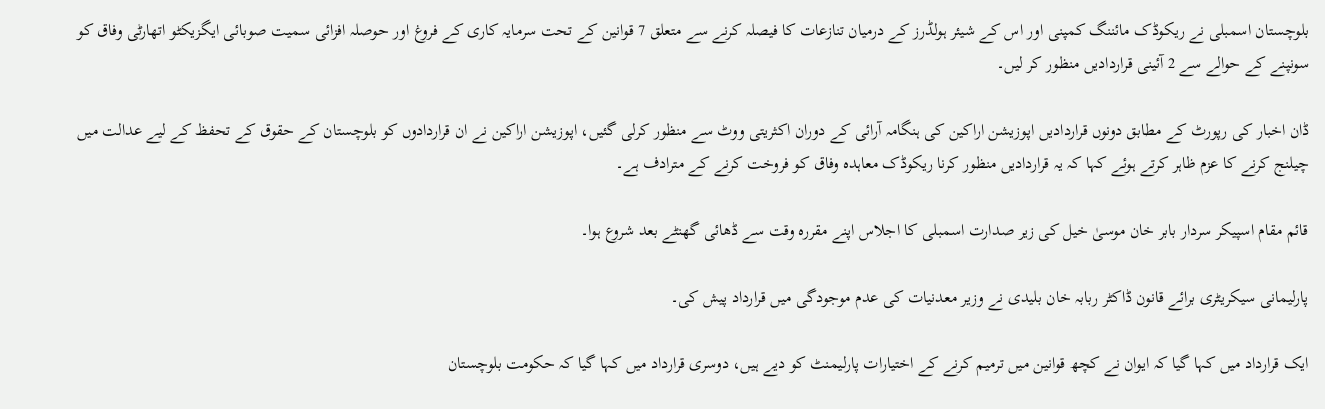بلوچستان اسمبلی نے ریکوڈک مائننگ کمپنی اور اس کے شیئر ہولڈرز کے درمیان تنازعات کا فیصلہ کرنے سے متعلق 7 قوانین کے تحت سرمایہ کاری کے فروغ اور حوصلہ افزائی سمیت صوبائی ایگزیکٹو اتھارٹی وفاق کو سونپنے کے حوالے سے 2 آئینی قراردادیں منظور کر لیں۔

ڈان اخبار کی رپورٹ کے مطابق دونوں قراردادیں اپوزیشن اراکین کی ہنگامہ آرائی کے دوران اکثریتی ووٹ سے منظور کرلی گئیں، اپوزیشن اراکین نے ان قراردادوں کو بلوچستان کے حقوق کے تحفظ کے لیے عدالت میں چیلنج کرنے کا عزم ظاہر کرتے ہوئے کہا کہ یہ قراردادیں منظور کرنا ریکوڈک معاہدہ وفاق کو فروخت کرنے کے مترادف ہے۔

قائم مقام اسپیکر سردار بابر خان موسیٰ خیل کی زیر صدارت اسمبلی کا اجلاس اپنے مقررہ وقت سے ڈھائی گھنٹے بعد شروع ہوا۔

پارلیمانی سیکریٹری برائے قانون ڈاکٹر ربابہ خان بلیدی نے وزیر معدنیات کی عدم موجودگی میں قرارداد پیش کی۔

ایک قرارداد میں کہا گیا کہ ایوان نے کچھ قوانین میں ترمیم کرنے کے اختیارات پارلیمنٹ کو دیے ہیں، دوسری قرارداد میں کہا گیا کہ حکومت بلوچستان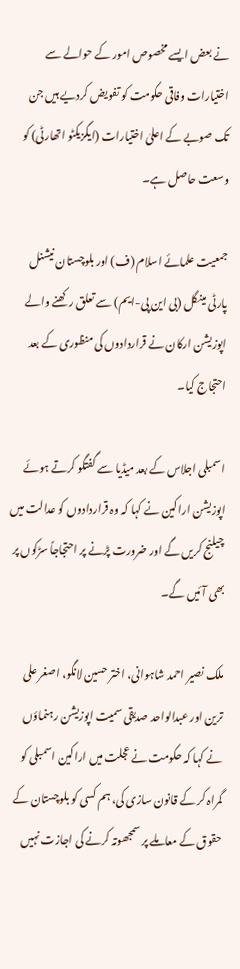نے بعض ایسے مخصوص امور کے حوالے سے اختیارات وفاقی حکومت کو تفویض کردیے ہیں جن تک صوبے کے اعلیٰ اختیارات (ایگزیکٹو اتھارٹی) کو وسعت حاصل ہے۔

جمعیت علمائے اسلام (ف) اور بلوچستان نیشنل پارٹی مینگل (بی این پی-ایم) سے تعلق رکھنے والے اپوزیشن ارکان نے قراردادوں کی منظوری کے بعد احتجاج کیا۔

اسمبلی اجلاس کے بعد میڈیا سے گفتگو کرتے ہوئے اپوزیشن اراکین نے کہا کہ وہ قراردادوں کو عدالت میں چیلنج کریں گے اور ضرورت پڑنے پر احتجاجاً سڑکوں پر بھی آئیں گے۔

ملک نصیر احمد شاہوانی، اختر حسین لانگو، اصغر علی ترین اور عبدالواحد صدیقی سمیت اپوزیشن رہنماؤں نے کہا کہ حکومت نے عجلت میں اراکین اسمبلی کو گمراہ کر کے قانون سازی کی، ہم کسی کو بلوچستان کے حقوق کے معاملے پر سمجھوتہ کرنے کی اجازت نہیں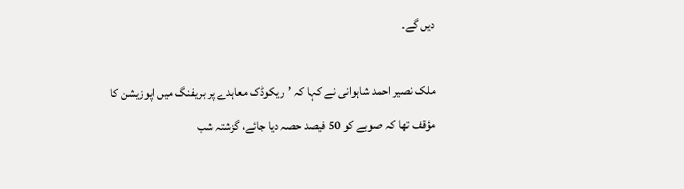دیں گے۔

ملک نصیر احمد شاہوانی نے کہا کہ ’ریکوڈک معاہدے پر بریفنگ میں اپوزیشن کا مؤقف تھا کہ صوبے کو 50 فیصد حصہ دیا جائے، گزشتہ شب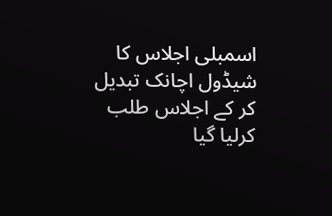اسمبلی اجلاس کا شیڈول اچانک تبدیل کر کے اجلاس طلب کرلیا گیا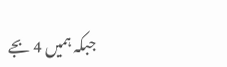جبکہ ہمیں 4 بجے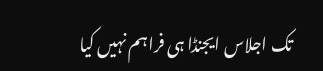تک اجلاس ایجنڈا ہی فراہم نہیں کیا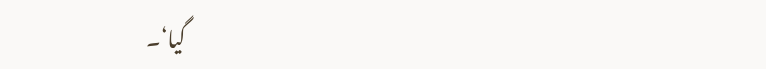گیا‘۔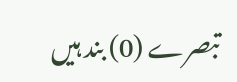تبصرے (0) بند ہیں